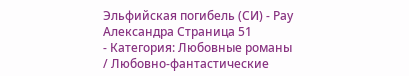Эльфийская погибель (СИ) - Рау Александра Страница 51
- Категория: Любовные романы / Любовно-фантастические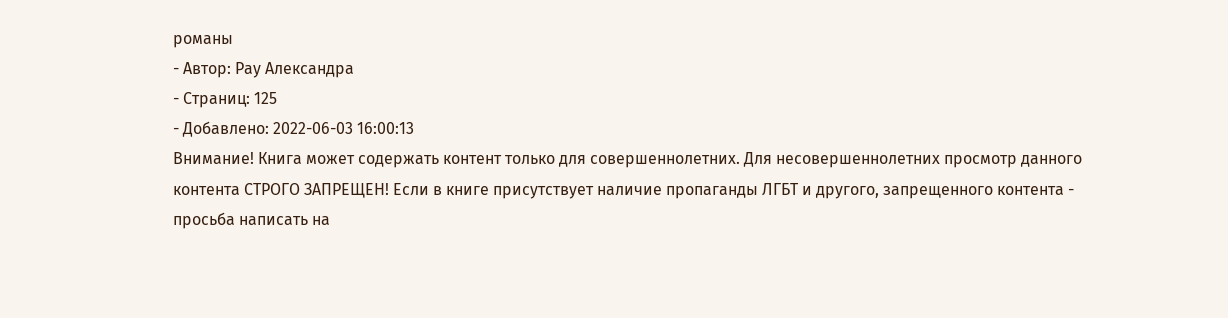романы
- Автор: Рау Александра
- Страниц: 125
- Добавлено: 2022-06-03 16:00:13
Внимание! Книга может содержать контент только для совершеннолетних. Для несовершеннолетних просмотр данного контента СТРОГО ЗАПРЕЩЕН! Если в книге присутствует наличие пропаганды ЛГБТ и другого, запрещенного контента - просьба написать на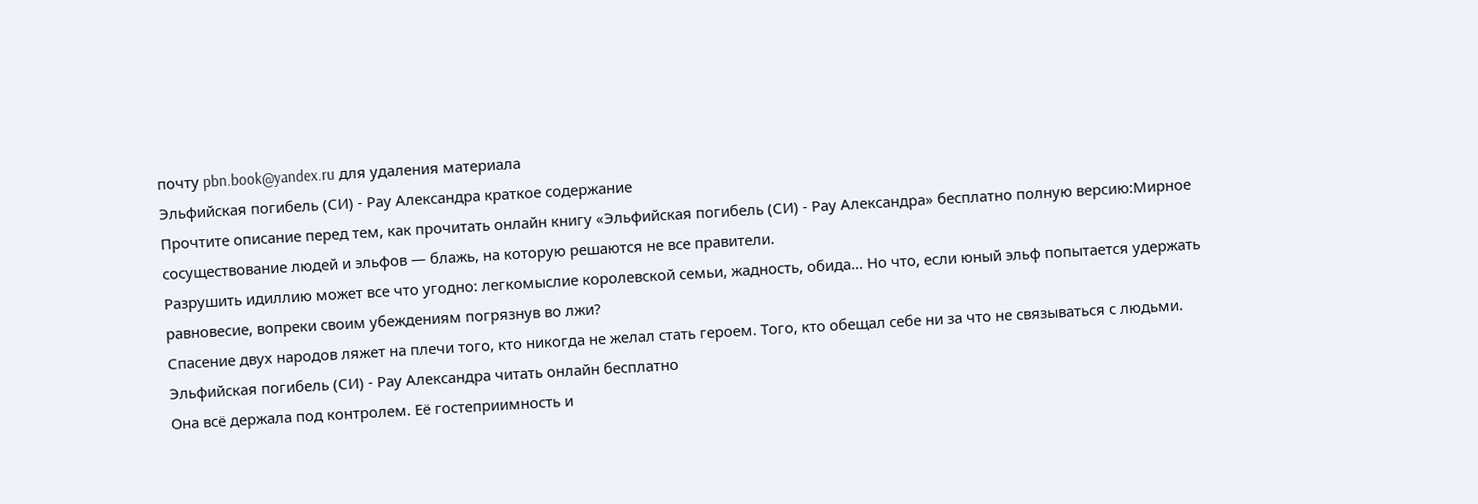почту pbn.book@yandex.ru для удаления материала
Эльфийская погибель (СИ) - Рау Александра краткое содержание
Прочтите описание перед тем, как прочитать онлайн книгу «Эльфийская погибель (СИ) - Рау Александра» бесплатно полную версию:Мирное сосуществование людей и эльфов — блажь, на которую решаются не все правители.
Разрушить идиллию может все что угодно: легкомыслие королевской семьи, жадность, обида… Но что, если юный эльф попытается удержать равновесие, вопреки своим убеждениям погрязнув во лжи?
Спасение двух народов ляжет на плечи того, кто никогда не желал стать героем. Того, кто обещал себе ни за что не связываться с людьми.
Эльфийская погибель (СИ) - Рау Александра читать онлайн бесплатно
Она всё держала под контролем. Её гостеприимность и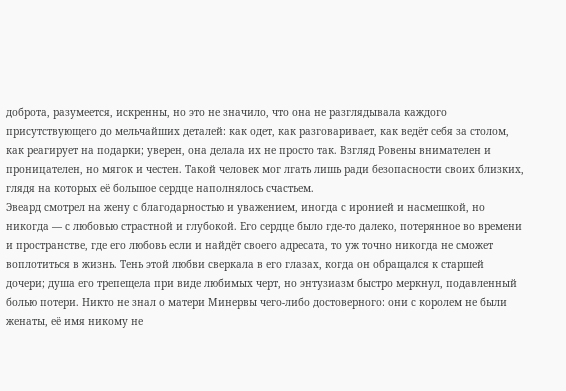доброта, разумеется, искренны, но это не значило, что она не разглядывала каждого присутствующего до мельчайших деталей: как одет, как разговаривает, как ведёт себя за столом, как реагирует на подарки; уверен, она делала их не просто так. Взгляд Ровены внимателен и проницателен, но мягок и честен. Такой человек мог лгать лишь ради безопасности своих близких, глядя на которых её большое сердце наполнялось счастьем.
Эвеард смотрел на жену с благодарностью и уважением, иногда с иронией и насмешкой, но никогда — с любовью страстной и глубокой. Его сердце было где-то далеко, потерянное во времени и пространстве, где его любовь если и найдёт своего адресата, то уж точно никогда не сможет воплотиться в жизнь. Тень этой любви сверкала в его глазах, когда он обращался к старшей дочери; душа его трепещела при виде любимых черт, но энтузиазм быстро меркнул, подавленный болью потери. Никто не знал о матери Минервы чего-либо достоверного: они с королем не были женаты, её имя никому не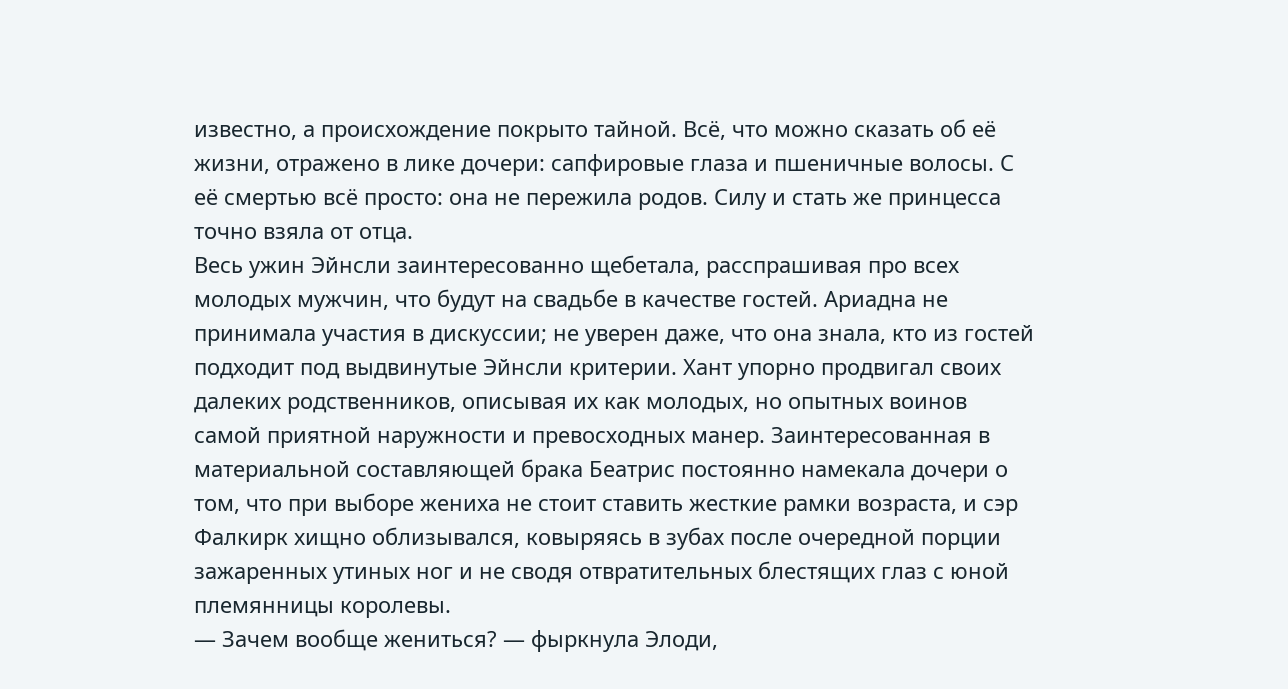известно, а происхождение покрыто тайной. Всё, что можно сказать об её жизни, отражено в лике дочери: сапфировые глаза и пшеничные волосы. С её смертью всё просто: она не пережила родов. Силу и стать же принцесса точно взяла от отца.
Весь ужин Эйнсли заинтересованно щебетала, расспрашивая про всех молодых мужчин, что будут на свадьбе в качестве гостей. Ариадна не принимала участия в дискуссии; не уверен даже, что она знала, кто из гостей подходит под выдвинутые Эйнсли критерии. Хант упорно продвигал своих далеких родственников, описывая их как молодых, но опытных воинов самой приятной наружности и превосходных манер. Заинтересованная в материальной составляющей брака Беатрис постоянно намекала дочери о том, что при выборе жениха не стоит ставить жесткие рамки возраста, и сэр Фалкирк хищно облизывался, ковыряясь в зубах после очередной порции зажаренных утиных ног и не сводя отвратительных блестящих глаз с юной племянницы королевы.
— Зачем вообще жениться? — фыркнула Элоди,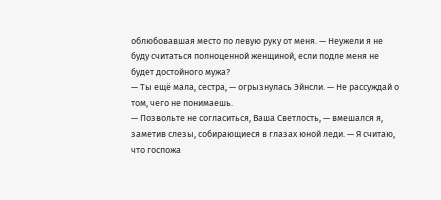облюбовавшая место по левую руку от меня. — Неужели я не буду считаться полноценной женщиной, если подле меня не будет достойного мужа?
— Ты ещё мала, сестра, — огрызнулась Эйнсли. — Не рассуждай о том, чего не понимаешь.
— Позвольте не согласиться, Ваша Светлость, — вмешался я, заметив слезы, собирающиеся в глазах юной леди. — Я считаю, что госпожа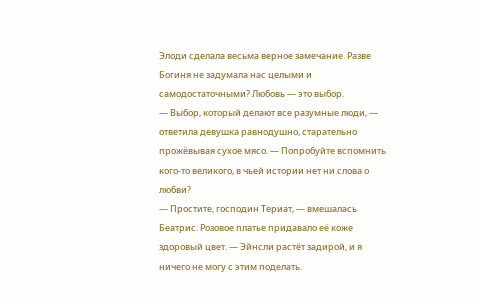Элоди сделала весьма верное замечание. Разве Богиня не задумала нас целыми и самодостаточными? Любовь — это выбор.
— Выбор, который делают все разумные люди, — ответила девушка равнодушно, старательно прожёвывая сухое мясо. — Попробуйте вспомнить кого-то великого, в чьей истории нет ни слова о любви?
— Простите, господин Териат, — вмешалась Беатрис. Розовое платье придавало её коже здоровый цвет. — Эйнсли растёт задирой, и я ничего не могу с этим поделать.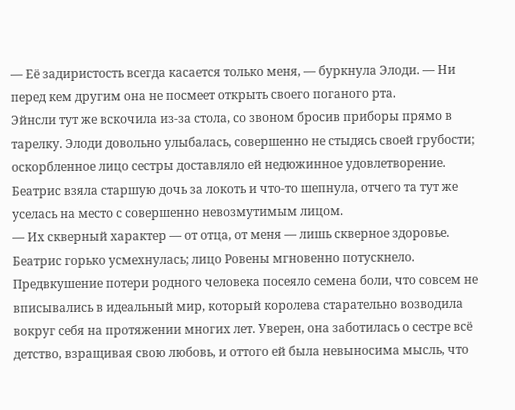— Её задиристость всегда касается только меня, — буркнула Элоди. — Ни перед кем другим она не посмеет открыть своего поганого рта.
Эйнсли тут же вскочила из-за стола, со звоном бросив приборы прямо в тарелку. Элоди довольно улыбалась, совершенно не стыдясь своей грубости; оскорбленное лицо сестры доставляло ей недюжинное удовлетворение. Беатрис взяла старшую дочь за локоть и что-то шепнула, отчего та тут же уселась на место с совершенно невозмутимым лицом.
— Их скверный характер — от отца, от меня — лишь скверное здоровье.
Беатрис горько усмехнулась; лицо Ровены мгновенно потускнело. Предвкушение потери родного человека посеяло семена боли, что совсем не вписывались в идеальный мир, который королева старательно возводила вокруг себя на протяжении многих лет. Уверен, она заботилась о сестре всё детство, взращивая свою любовь, и оттого ей была невыносима мысль, что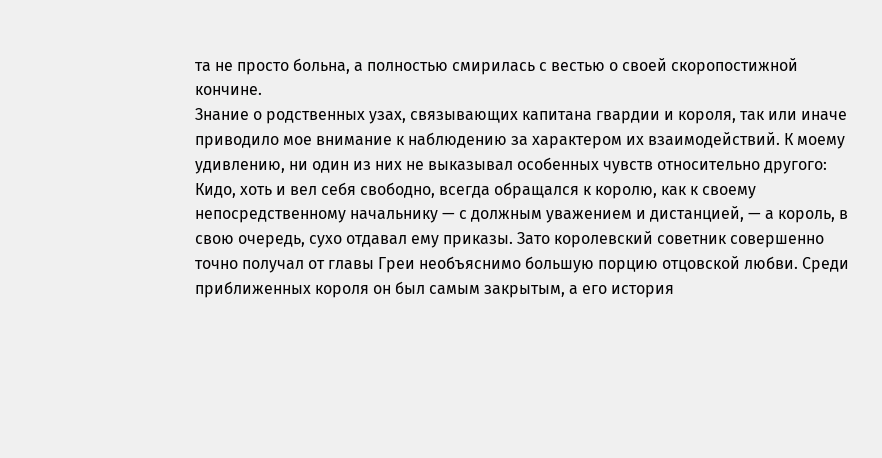та не просто больна, а полностью смирилась с вестью о своей скоропостижной кончине.
Знание о родственных узах, связывающих капитана гвардии и короля, так или иначе приводило мое внимание к наблюдению за характером их взаимодействий. К моему удивлению, ни один из них не выказывал особенных чувств относительно другого: Кидо, хоть и вел себя свободно, всегда обращался к королю, как к своему непосредственному начальнику — с должным уважением и дистанцией, — а король, в свою очередь, сухо отдавал ему приказы. Зато королевский советник совершенно точно получал от главы Греи необъяснимо большую порцию отцовской любви. Среди приближенных короля он был самым закрытым, а его история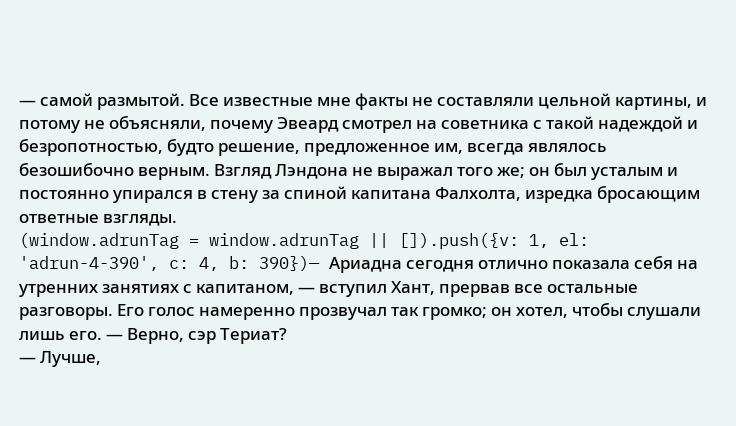— самой размытой. Все известные мне факты не составляли цельной картины, и потому не объясняли, почему Эвеард смотрел на советника с такой надеждой и безропотностью, будто решение, предложенное им, всегда являлось безошибочно верным. Взгляд Лэндона не выражал того же; он был усталым и постоянно упирался в стену за спиной капитана Фалхолта, изредка бросающим ответные взгляды.
(window.adrunTag = window.adrunTag || []).push({v: 1, el: 'adrun-4-390', c: 4, b: 390})— Ариадна сегодня отлично показала себя на утренних занятиях с капитаном, — вступил Хант, прервав все остальные разговоры. Его голос намеренно прозвучал так громко; он хотел, чтобы слушали лишь его. — Верно, сэр Териат?
— Лучше,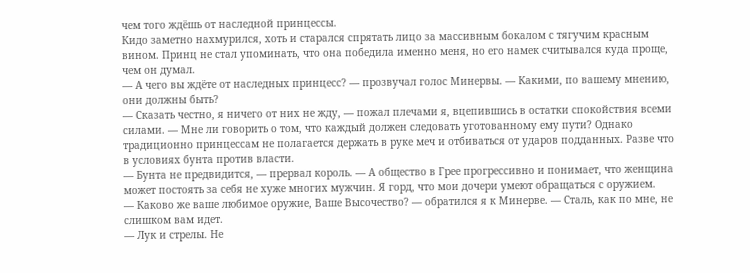чем того ждёшь от наследной принцессы.
Кидо заметно нахмурился, хоть и старался спрятать лицо за массивным бокалом с тягучим красным вином. Принц не стал упоминать, что она победила именно меня, но его намек считывался куда проще, чем он думал.
— А чего вы ждёте от наследных принцесс? — прозвучал голос Минервы. — Какими, по вашему мнению, они должны быть?
— Сказать честно, я ничего от них не жду, — пожал плечами я, вцепившись в остатки спокойствия всеми силами. — Мне ли говорить о том, что каждый должен следовать уготованному ему пути? Однако традиционно принцессам не полагается держать в руке меч и отбиваться от ударов подданных. Разве что в условиях бунта против власти.
— Бунта не предвидится, — прервал король. — А общество в Грее прогрессивно и понимает, что женщина может постоять за себя не хуже многих мужчин. Я горд, что мои дочери умеют обращаться с оружием.
— Каково же ваше любимое оружие, Ваше Высочество? — обратился я к Минерве. — Сталь, как по мне, не слишком вам идет.
— Лук и стрелы. Не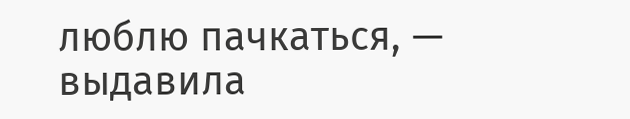люблю пачкаться, — выдавила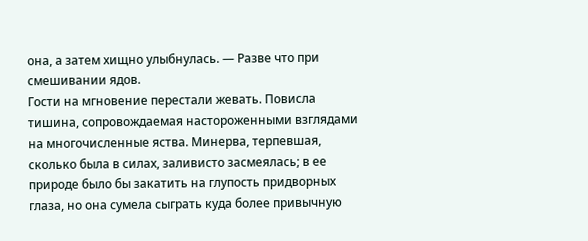она, а затем хищно улыбнулась. — Разве что при смешивании ядов.
Гости на мгновение перестали жевать. Повисла тишина, сопровождаемая настороженными взглядами на многочисленные яства. Минерва, терпевшая, сколько была в силах, заливисто засмеялась; в ее природе было бы закатить на глупость придворных глаза, но она сумела сыграть куда более привычную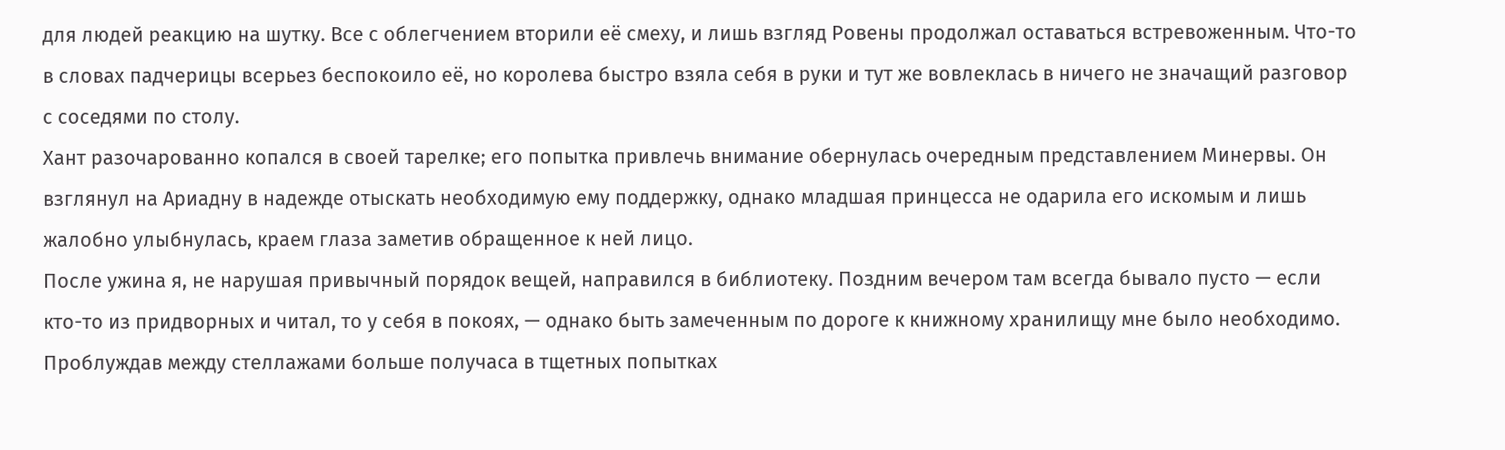для людей реакцию на шутку. Все с облегчением вторили её смеху, и лишь взгляд Ровены продолжал оставаться встревоженным. Что-то в словах падчерицы всерьез беспокоило её, но королева быстро взяла себя в руки и тут же вовлеклась в ничего не значащий разговор с соседями по столу.
Хант разочарованно копался в своей тарелке; его попытка привлечь внимание обернулась очередным представлением Минервы. Он взглянул на Ариадну в надежде отыскать необходимую ему поддержку, однако младшая принцесса не одарила его искомым и лишь жалобно улыбнулась, краем глаза заметив обращенное к ней лицо.
После ужина я, не нарушая привычный порядок вещей, направился в библиотеку. Поздним вечером там всегда бывало пусто — если кто-то из придворных и читал, то у себя в покоях, — однако быть замеченным по дороге к книжному хранилищу мне было необходимо. Проблуждав между стеллажами больше получаса в тщетных попытках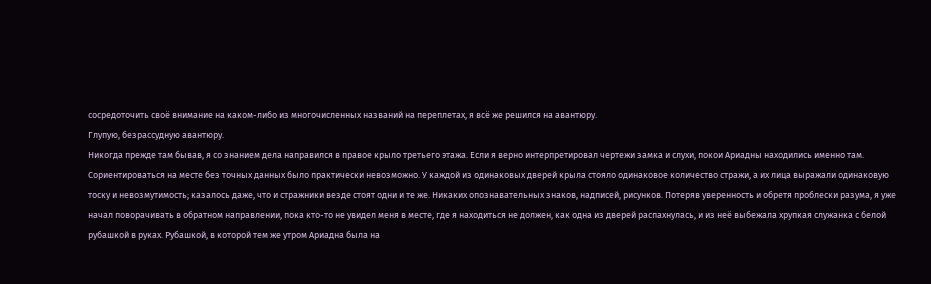сосредоточить своё внимание на каком-либо из многочисленных названий на переплетах, я всё же решился на авантюру.
Глупую, безрассудную авантюру.
Никогда прежде там бывав, я со знанием дела направился в правое крыло третьего этажа. Если я верно интерпретировал чертежи замка и слухи, покои Ариадны находились именно там.
Сориентироваться на месте без точных данных было практически невозможно. У каждой из одинаковых дверей крыла стояло одинаковое количество стражи, а их лица выражали одинаковую тоску и невозмутимость; казалось даже, что и стражники везде стоят одни и те же. Никаких опознавательных знаков, надписей, рисунков. Потеряв уверенность и обретя проблески разума, я уже начал поворачивать в обратном направлении, пока кто-то не увидел меня в месте, где я находиться не должен, как одна из дверей распахнулась, и из неё выбежала хрупкая служанка с белой рубашкой в руках. Рубашкой, в которой тем же утром Ариадна была на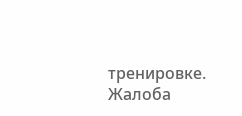тренировке.
Жалоба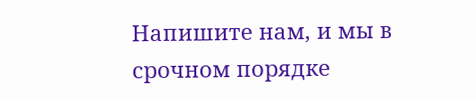Напишите нам, и мы в срочном порядке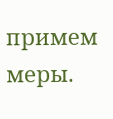примем меры.